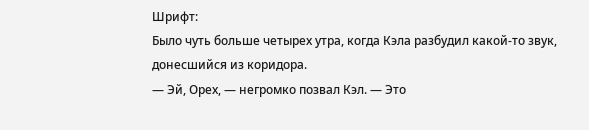Шрифт:
Было чуть больше четырех утра, когда Кэла разбудил какой-то звук, донесшийся из коридора.
— Эй, Орех, — негромко позвал Кэл. — Это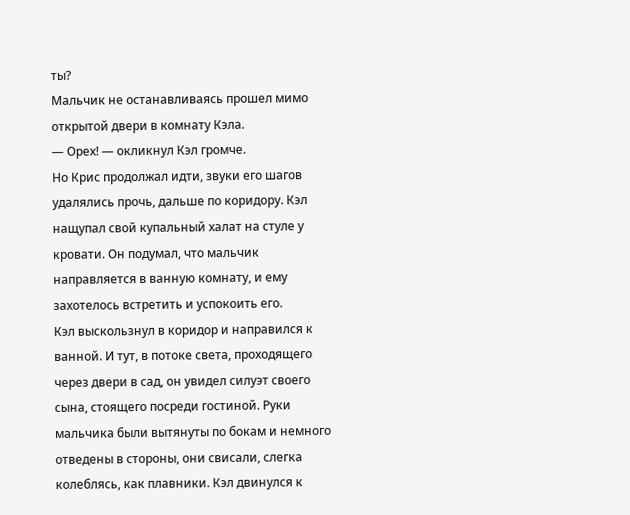ты?
Мальчик не останавливаясь прошел мимо открытой двери в комнату Кэла.
— Орех! — окликнул Кэл громче.
Но Крис продолжал идти, звуки его шагов удалялись прочь, дальше по коридору. Кэл нащупал свой купальный халат на стуле у кровати. Он подумал, что мальчик направляется в ванную комнату, и ему захотелось встретить и успокоить его.
Кэл выскользнул в коридор и направился к ванной. И тут, в потоке света, проходящего через двери в сад, он увидел силуэт своего сына, стоящего посреди гостиной. Руки мальчика были вытянуты по бокам и немного отведены в стороны, они свисали, слегка колеблясь, как плавники. Кэл двинулся к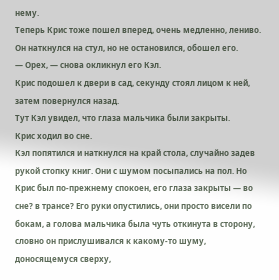нему.
Теперь Крис тоже пошел вперед, очень медленно, лениво. Он наткнулся на стул, но не остановился, обошел его.
— Орех, — снова окликнул его Кэл.
Крис подошел к двери в сад, секунду стоял лицом к ней, затем повернулся назад.
Тут Кэл увидел, что глаза мальчика были закрыты.
Крис ходил во сне.
Кэл попятился и наткнулся на край стола, случайно задев рукой стопку книг. Они с шумом посыпались на пол. Но Крис был по-прежнему спокоен, его глаза закрыты — во сне? в трансе? Его руки опустились, они просто висели по бокам, а голова мальчика была чуть откинута в сторону, словно он прислушивался к какому-то шуму, доносящемуся сверху,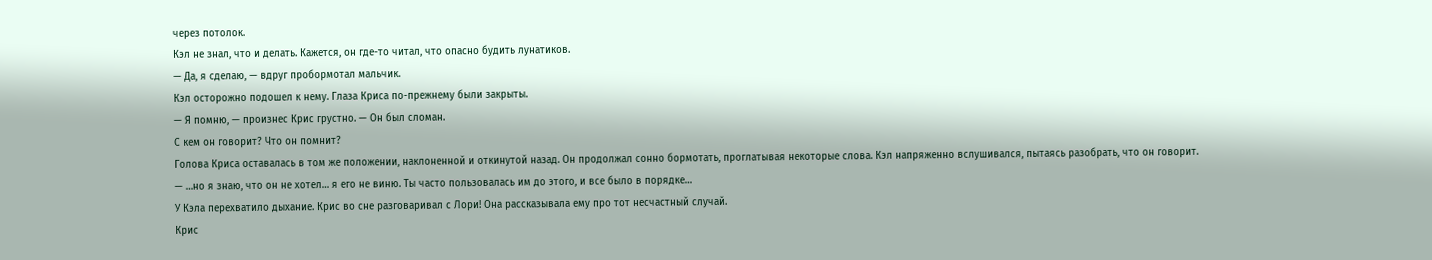через потолок.
Кэл не знал, что и делать. Кажется, он где-то читал, что опасно будить лунатиков.
— Да, я сделаю, — вдруг пробормотал мальчик.
Кэл осторожно подошел к нему. Глаза Криса по-прежнему были закрыты.
— Я помню, — произнес Крис грустно. — Он был сломан.
С кем он говорит? Что он помнит?
Голова Криса оставалась в том же положении, наклоненной и откинутой назад. Он продолжал сонно бормотать, проглатывая некоторые слова. Кэл напряженно вслушивался, пытаясь разобрать, что он говорит.
— …но я знаю, что он не хотел… я его не виню. Ты часто пользовалась им до этого, и все было в порядке…
У Кэла перехватило дыхание. Крис во сне разговаривал с Лори! Она рассказывала ему про тот несчастный случай.
Крис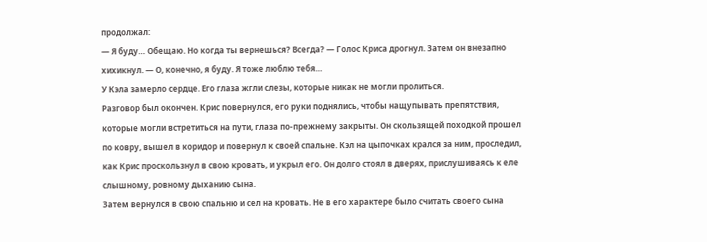продолжал:
— Я буду… Обещаю. Но когда ты вернешься? Всегда? — Голос Криса дрогнул. Затем он внезапно хихикнул. — О, конечно, я буду. Я тоже люблю тебя…
У Кэла замерло сердце. Его глаза жгли слезы, которые никак не могли пролиться.
Разговор был окончен. Крис повернулся, его руки поднялись, чтобы нащупывать препятствия, которые могли встретиться на пути, глаза по-прежнему закрыты. Он скользящей походкой прошел по ковру, вышел в коридор и повернул к своей спальне. Кэл на цыпочках крался за ним, проследил, как Крис проскользнул в свою кровать, и укрыл его. Он долго стоял в дверях, прислушиваясь к еле слышному, ровному дыханию сына.
Затем вернулся в свою спальню и сел на кровать. Не в его характере было считать своего сына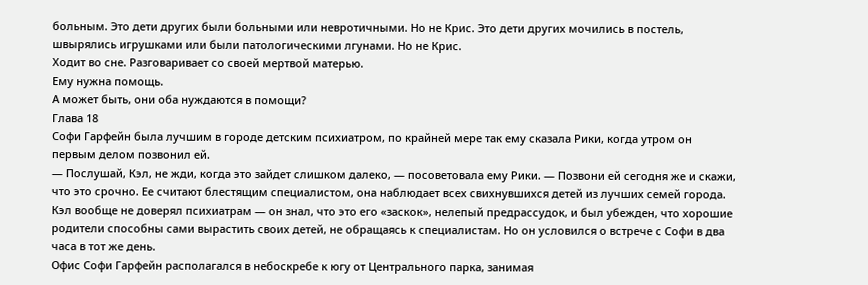больным. Это дети других были больными или невротичными. Но не Крис. Это дети других мочились в постель, швырялись игрушками или были патологическими лгунами. Но не Крис.
Ходит во сне. Разговаривает со своей мертвой матерью.
Ему нужна помощь.
А может быть, они оба нуждаются в помощи?
Глава 18
Софи Гарфейн была лучшим в городе детским психиатром, по крайней мере так ему сказала Рики, когда утром он первым делом позвонил ей.
— Послушай, Кэл, не жди, когда это зайдет слишком далеко, — посоветовала ему Рики. — Позвони ей сегодня же и скажи, что это срочно. Ее считают блестящим специалистом, она наблюдает всех свихнувшихся детей из лучших семей города.
Кэл вообще не доверял психиатрам — он знал, что это его «заскок», нелепый предрассудок, и был убежден, что хорошие родители способны сами вырастить своих детей, не обращаясь к специалистам. Но он условился о встрече с Софи в два часа в тот же день.
Офис Софи Гарфейн располагался в небоскребе к югу от Центрального парка, занимая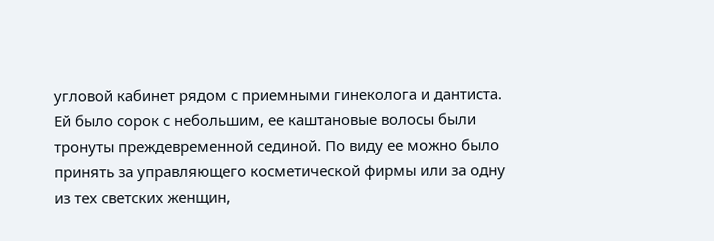угловой кабинет рядом с приемными гинеколога и дантиста. Ей было сорок с небольшим, ее каштановые волосы были тронуты преждевременной сединой. По виду ее можно было принять за управляющего косметической фирмы или за одну из тех светских женщин,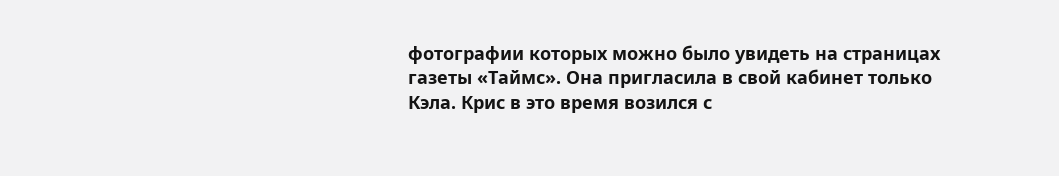фотографии которых можно было увидеть на страницах газеты «Таймc». Она пригласила в свой кабинет только Кэла. Крис в это время возился с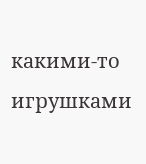какими-то игрушками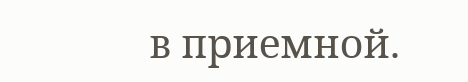в приемной.